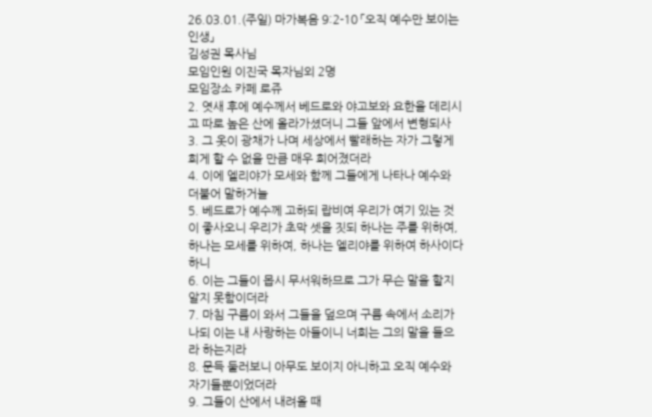26.03.01.(주일) 마가복음 9:2-10 「오직 예수만 보이는 인생」
김성권 목사님
모임인원 이진국 목자님외 2명
모임장소 카페 로쥬
2. 엿새 후에 예수께서 베드로와 야고보와 요한을 데리시고 따로 높은 산에 올라가셨더니 그들 앞에서 변형되사
3. 그 옷이 광채가 나며 세상에서 빨래하는 자가 그렇게 희게 할 수 없을 만큼 매우 희어졌더라
4. 이에 엘리야가 모세와 함께 그들에게 나타나 예수와 더불어 말하거늘
5. 베드로가 예수께 고하되 랍비여 우리가 여기 있는 것이 좋사오니 우리가 초막 셋을 짓되 하나는 주를 위하여, 하나는 모세를 위하여, 하나는 엘리야를 위하여 하사이다 하니
6. 이는 그들이 몹시 무서워하므로 그가 무슨 말을 할지 알지 못함이더라
7. 마침 구름이 와서 그들을 덮으며 구름 속에서 소리가 나되 이는 내 사랑하는 아들이니 너희는 그의 말을 들으라 하는지라
8. 문득 둘러보니 아무도 보이지 아니하고 오직 예수와 자기들뿐이었더라
9. 그들이 산에서 내려올 때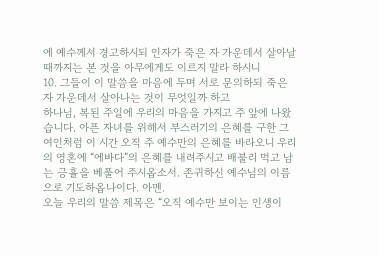에 예수께서 경고하시되 인자가 죽은 자 가운데서 살아날 때까지는 본 것을 아무에게도 이르지 말라 하시니
10. 그들이 이 말씀을 마음에 두며 서로 문의하되 죽은 자 가운데서 살아나는 것이 무엇일까 하고
하나님, 복된 주일에 우리의 마음을 가지고 주 앞에 나왔습니다. 아픈 자녀를 위해서 부스러기의 은혜를 구한 그 여인처럼 이 시간 오직 주 예수만의 은혜를 바라오니 우리의 영혼에 “에바다”의 은혜를 내려주시고 배불리 먹고 남는 긍휼을 베풀어 주시옵소서. 존귀하신 예수님의 이름으로 기도하옵나이다. 아멘.
오늘 우리의 말씀 제목은 “오직 예수만 보이는 인생이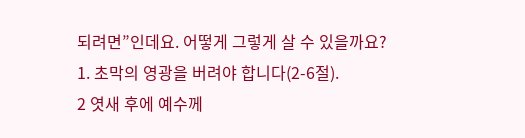되려면”인데요. 어떻게 그렇게 살 수 있을까요?
1. 초막의 영광을 버려야 합니다(2-6절).
2 엿새 후에 예수께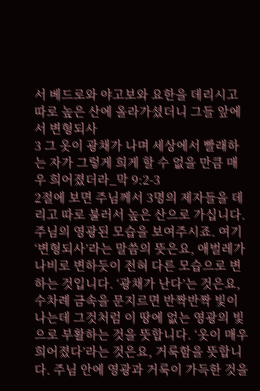서 베드로와 야고보와 요한을 데리시고 따로 높은 산에 올라가셨더니 그들 앞에서 변형되사
3 그 옷이 광채가 나며 세상에서 빨래하는 자가 그렇게 희게 할 수 없을 만큼 매우 희어졌더라_막 9:2-3
2절에 보면 주님께서 3명의 제자들을 데리고 따로 불러서 높은 산으로 가십니다. 주님의 영광된 모습을 보여주시죠. 여기 ‘변형되사’라는 말씀의 뜻은요, 애벌레가 나비로 변하듯이 전혀 다른 모습으로 변하는 것입니다. ‘광채가 난다’는 것은요, 수차례 금속을 문지르면 반짝반짝 빛이 나는데 그것처럼 이 땅에 없는 영광의 빛으로 부활하는 것을 뜻합니다. ‘옷이 매우 희어졌다’라는 것은요, 거룩함을 뜻합니다. 주님 안에 영광과 거룩이 가득한 것을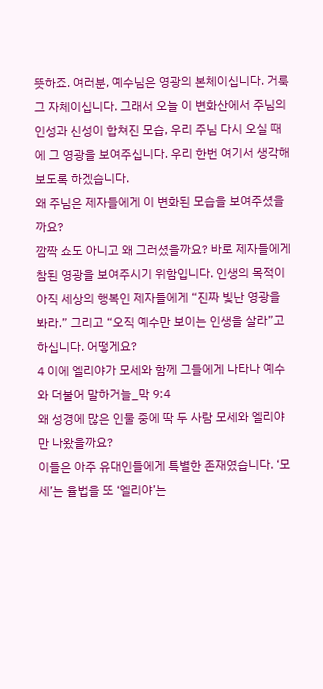뜻하죠. 여러분, 예수님은 영광의 본체이십니다. 거룩 그 자체이십니다. 그래서 오늘 이 변화산에서 주님의 인성과 신성이 합쳐진 모습, 우리 주님 다시 오실 때에 그 영광을 보여주십니다. 우리 한번 여기서 생각해 보도록 하겠습니다.
왜 주님은 제자들에게 이 변화된 모습을 보여주셨을까요?
깜짝 쇼도 아니고 왜 그러셨을까요? 바로 제자들에게 참된 영광을 보여주시기 위함입니다. 인생의 목적이 아직 세상의 행복인 제자들에게 “진짜 빛난 영광을 봐라.” 그리고 “오직 예수만 보이는 인생을 살라”고 하십니다. 어떻게요?
4 이에 엘리야가 모세와 함께 그들에게 나타나 예수와 더불어 말하거늘_막 9:4
왜 성경에 많은 인물 중에 딱 두 사람 모세와 엘리야만 나왔을까요?
이들은 아주 유대인들에게 특별한 존재였습니다. ‘모세’는 율법을 또 ‘엘리야’는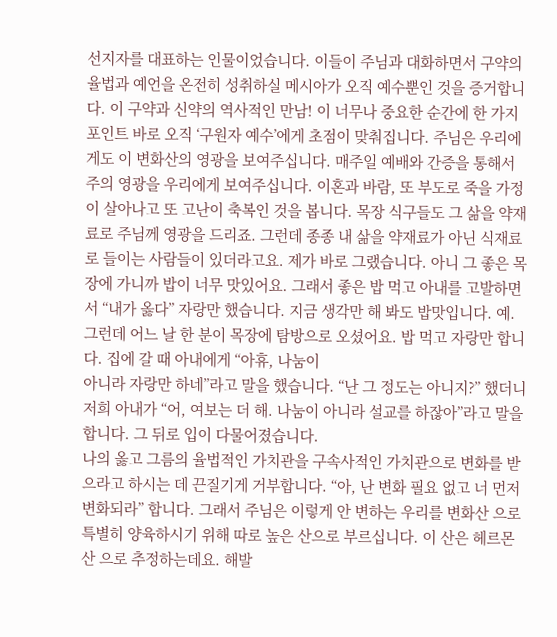선지자를 대표하는 인물이었습니다. 이들이 주님과 대화하면서 구약의 율법과 예언을 온전히 성취하실 메시아가 오직 예수뿐인 것을 증거합니다. 이 구약과 신약의 역사적인 만남! 이 너무나 중요한 순간에 한 가지 포인트 바로 오직 ‘구원자 예수’에게 초점이 맞춰집니다. 주님은 우리에게도 이 변화산의 영광을 보여주십니다. 매주일 예배와 간증을 통해서 주의 영광을 우리에게 보여주십니다. 이혼과 바람, 또 부도로 죽을 가정이 살아나고 또 고난이 축복인 것을 봅니다. 목장 식구들도 그 삶을 약재료로 주님께 영광을 드리죠. 그런데 종종 내 삶을 약재료가 아닌 식재료로 들이는 사람들이 있더라고요. 제가 바로 그랬습니다. 아니 그 좋은 목장에 가니까 밥이 너무 맛있어요. 그래서 좋은 밥 먹고 아내를 고발하면서 “내가 옳다” 자랑만 했습니다. 지금 생각만 해 봐도 밥맛입니다. 예. 그런데 어느 날 한 분이 목장에 탐방으로 오셨어요. 밥 먹고 자랑만 합니다. 집에 갈 때 아내에게 “아휴, 나눔이
아니라 자랑만 하네”라고 말을 했습니다. “난 그 정도는 아니지?” 했더니 저희 아내가 “어, 여보는 더 해. 나눔이 아니라 설교를 하잖아”라고 말을 합니다. 그 뒤로 입이 다물어졌습니다.
나의 옳고 그름의 율법적인 가치관을 구속사적인 가치관으로 변화를 받으라고 하시는 데 끈질기게 거부합니다. “아, 난 변화 필요 없고 너 먼저 변화되라” 합니다. 그래서 주님은 이렇게 안 변하는 우리를 변화산 으로 특별히 양육하시기 위해 따로 높은 산으로 부르십니다. 이 산은 헤르몬산 으로 추정하는데요. 해발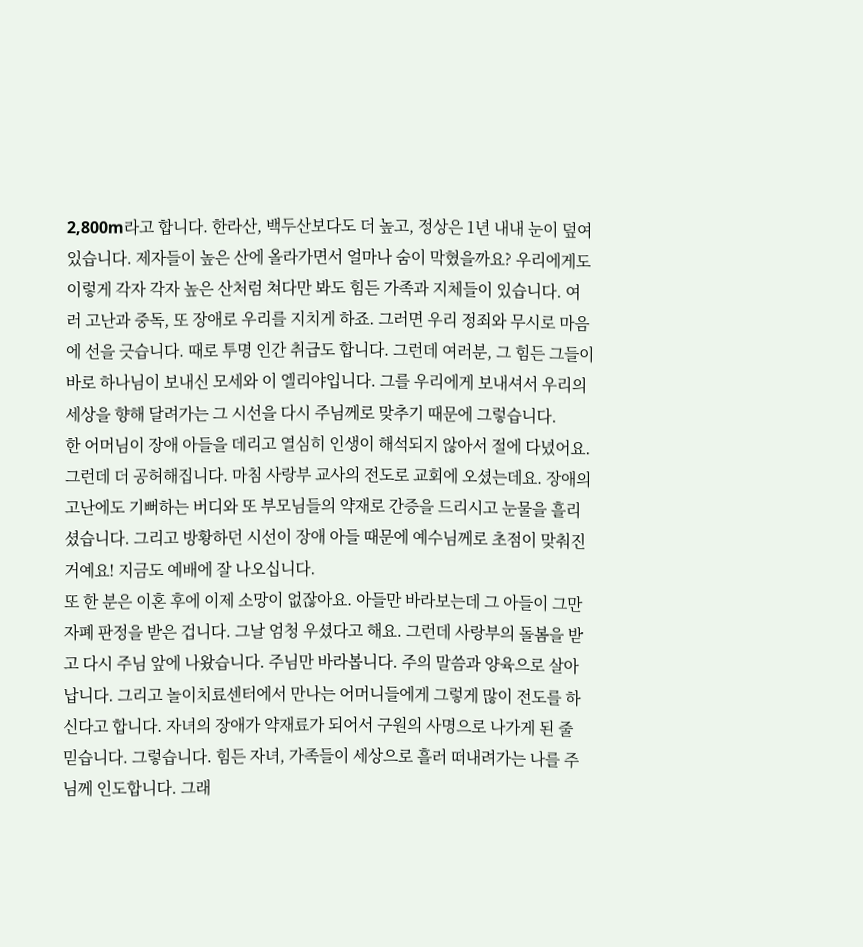2,800m라고 합니다. 한라산, 백두산보다도 더 높고, 정상은 1년 내내 눈이 덮여 있습니다. 제자들이 높은 산에 올라가면서 얼마나 숨이 막혔을까요? 우리에게도 이렇게 각자 각자 높은 산처럼 쳐다만 봐도 힘든 가족과 지체들이 있습니다. 여러 고난과 중독, 또 장애로 우리를 지치게 하죠. 그러면 우리 정죄와 무시로 마음에 선을 긋습니다. 때로 투명 인간 취급도 합니다. 그런데 여러분, 그 힘든 그들이 바로 하나님이 보내신 모세와 이 엘리야입니다. 그를 우리에게 보내셔서 우리의 세상을 향해 달려가는 그 시선을 다시 주님께로 맞추기 때문에 그렇습니다.
한 어머님이 장애 아들을 데리고 열심히 인생이 해석되지 않아서 절에 다녔어요. 그런데 더 공허해집니다. 마침 사랑부 교사의 전도로 교회에 오셨는데요. 장애의 고난에도 기뻐하는 버디와 또 부모님들의 약재로 간증을 드리시고 눈물을 흘리셨습니다. 그리고 방황하던 시선이 장애 아들 때문에 예수님께로 초점이 맞춰진 거예요! 지금도 예배에 잘 나오십니다.
또 한 분은 이혼 후에 이제 소망이 없잖아요. 아들만 바라보는데 그 아들이 그만 자폐 판정을 받은 겁니다. 그날 엄청 우셨다고 해요. 그런데 사랑부의 돌봄을 받고 다시 주님 앞에 나왔습니다. 주님만 바라봅니다. 주의 말씀과 양육으로 살아납니다. 그리고 놀이치료센터에서 만나는 어머니들에게 그렇게 많이 전도를 하신다고 합니다. 자녀의 장애가 약재료가 되어서 구원의 사명으로 나가게 된 줄 믿습니다. 그렇습니다. 힘든 자녀, 가족들이 세상으로 흘러 떠내려가는 나를 주님께 인도합니다. 그래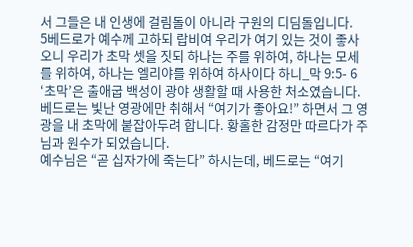서 그들은 내 인생에 걸림돌이 아니라 구원의 디딤돌입니다.
5베드로가 예수께 고하되 랍비여 우리가 여기 있는 것이 좋사오니 우리가 초막 셋을 짓되 하나는 주를 위하여, 하나는 모세를 위하여, 하나는 엘리야를 위하여 하사이다 하니_막 9:5- 6
‘초막’은 출애굽 백성이 광야 생활할 때 사용한 처소였습니다. 베드로는 빛난 영광에만 취해서 “여기가 좋아요!” 하면서 그 영광을 내 초막에 붙잡아두려 합니다. 황홀한 감정만 따르다가 주님과 원수가 되었습니다.
예수님은 “곧 십자가에 죽는다” 하시는데, 베드로는 “여기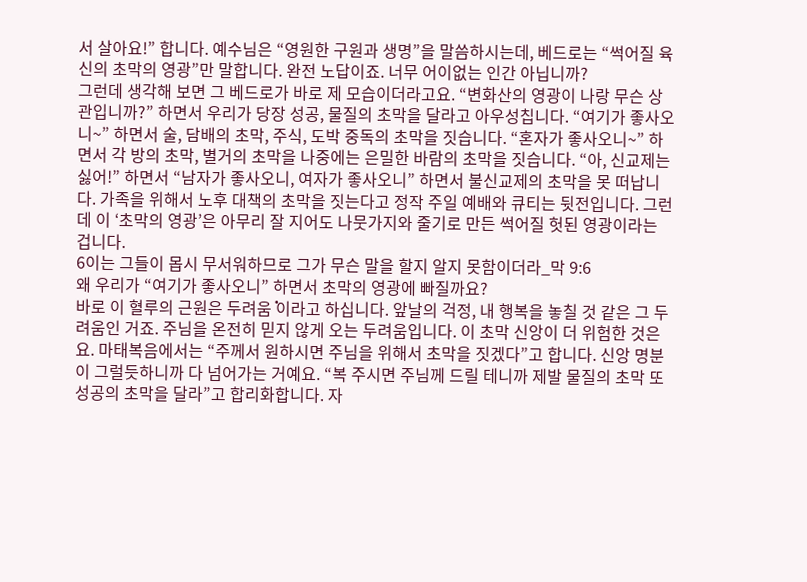서 살아요!” 합니다. 예수님은 “영원한 구원과 생명”을 말씀하시는데, 베드로는 “썩어질 육신의 초막의 영광”만 말합니다. 완전 노답이죠. 너무 어이없는 인간 아닙니까?
그런데 생각해 보면 그 베드로가 바로 제 모습이더라고요. “변화산의 영광이 나랑 무슨 상관입니까?” 하면서 우리가 당장 성공, 물질의 초막을 달라고 아우성칩니다. “여기가 좋사오니~” 하면서 술, 담배의 초막, 주식, 도박 중독의 초막을 짓습니다. “혼자가 좋사오니~” 하면서 각 방의 초막, 별거의 초막을 나중에는 은밀한 바람의 초막을 짓습니다. “아, 신교제는 싫어!” 하면서 “남자가 좋사오니, 여자가 좋사오니” 하면서 불신교제의 초막을 못 떠납니다. 가족을 위해서 노후 대책의 초막을 짓는다고 정작 주일 예배와 큐티는 뒷전입니다. 그런데 이 ‘초막의 영광’은 아무리 잘 지어도 나뭇가지와 줄기로 만든 썩어질 헛된 영광이라는 겁니다.
6이는 그들이 몹시 무서워하므로 그가 무슨 말을 할지 알지 못함이더라_막 9:6
왜 우리가 “여기가 좋사오니” 하면서 초막의 영광에 빠질까요?
바로 이 혈루의 근원은 두려움̇ 이라고 하십니다. 앞날의 걱정, 내 행복을 놓칠 것 같은 그 두려움인 거죠. 주님을 온전히 믿지 않게 오는 두려움입니다. 이 초막 신앙이 더 위험한 것은요. 마태복음에서는 “주께서 원하시면 주님을 위해서 초막을 짓겠다”고 합니다. 신앙 명분이 그럴듯하니까 다 넘어가는 거예요. “복 주시면 주님께 드릴 테니까 제발 물질의 초막 또 성공의 초막을 달라”고 합리화합니다. 자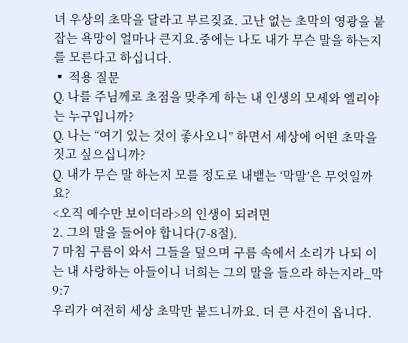녀 우상의 초막을 달라고 부르짖죠. 고난 없는 초막의 영광을 붙잡는 욕망이 얼마나 큰지요.중에는 나도 내가 무슨 말을 하는지를 모른다고 하십니다.
▪ 적용 질문
Q. 나를 주님께로 초점을 맞추게 하는 내 인생의 모세와 엘리야는 누구입니까?
Q. 나는 “여기 있는 것이 좋사오니” 하면서 세상에 어떤 초막을 짓고 싶으십니까?
Q. 내가 무슨 말 하는지 모를 정도로 내뱉는 ‘막말’은 무엇일까요?
<오직 예수만 보이더라>의 인생이 되려면
2. 그의 말을 들어야 합니다(7-8절).
7 마침 구름이 와서 그들을 덮으며 구름 속에서 소리가 나되 이는 내 사랑하는 아들이니 너희는 그의 말을 들으라 하는지라_막 9:7
우리가 여전히 세상 초막만 붙드니까요. 더 큰 사건이 옵니다.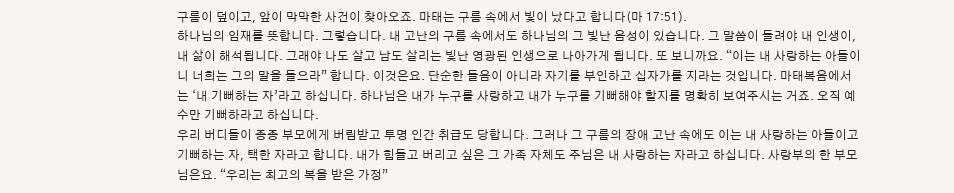구름이 덮이고, 앞이 막막한 사건이 찾아오죠. 마태는 구름 속에서 빛이 났다고 합니다(마 17:51).
하나님의 임재를 뜻합니다. 그렇습니다. 내 고난의 구름 속에서도 하나님의 그 빛난 음성이 있습니다. 그 말씀이 들려야 내 인생이, 내 삶이 해석됩니다. 그래야 나도 살고 남도 살리는 빛난 영광된 인생으로 나아가게 됩니다. 또 보니까요. “이는 내 사랑하는 아들이니 너희는 그의 말을 들으라” 합니다. 이것은요. 단순한 들음이 아니라 자기를 부인하고 십자가를 지라는 것입니다. 마태복음에서는 ‘내 기뻐하는 자’라고 하십니다. 하나님은 내가 누구를 사랑하고 내가 누구를 기뻐해야 할지를 명확히 보여주시는 거죠. 오직 예수만 기뻐하라고 하십니다.
우리 버디들이 종종 부모에게 버림받고 투명 인간 취급도 당합니다. 그러나 그 구름의 장애 고난 속에도 이는 내 사랑하는 아들이고 기뻐하는 자, 택한 자라고 합니다. 내가 힘들고 버리고 싶은 그 가족 자체도 주님은 내 사랑하는 자라고 하십니다. 사랑부의 한 부모님은요. “우리는 최고의 복을 받은 가정”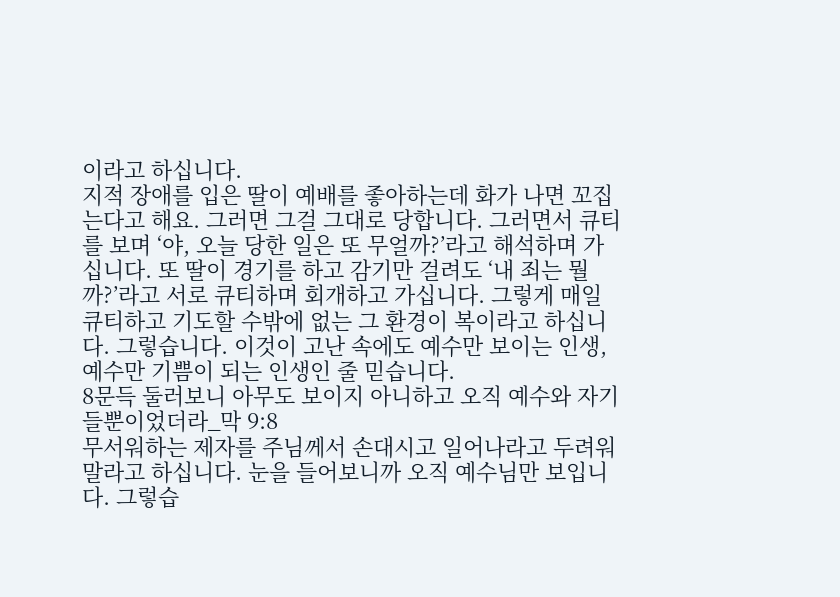이라고 하십니다.
지적 장애를 입은 딸이 예배를 좋아하는데 화가 나면 꼬집는다고 해요. 그러면 그걸 그대로 당합니다. 그러면서 큐티를 보며 ‘야, 오늘 당한 일은 또 무얼까?’라고 해석하며 가십니다. 또 딸이 경기를 하고 감기만 걸려도 ‘내 죄는 뭘까?’라고 서로 큐티하며 회개하고 가십니다. 그렇게 매일 큐티하고 기도할 수밖에 없는 그 환경이 복이라고 하십니다. 그렇습니다. 이것이 고난 속에도 예수만 보이는 인생, 예수만 기쁨이 되는 인생인 줄 믿습니다.
8문득 둘러보니 아무도 보이지 아니하고 오직 예수와 자기들뿐이었더라_막 9:8
무서워하는 제자를 주님께서 손대시고 일어나라고 두려워 말라고 하십니다. 눈을 들어보니까 오직 예수님만 보입니다. 그렇습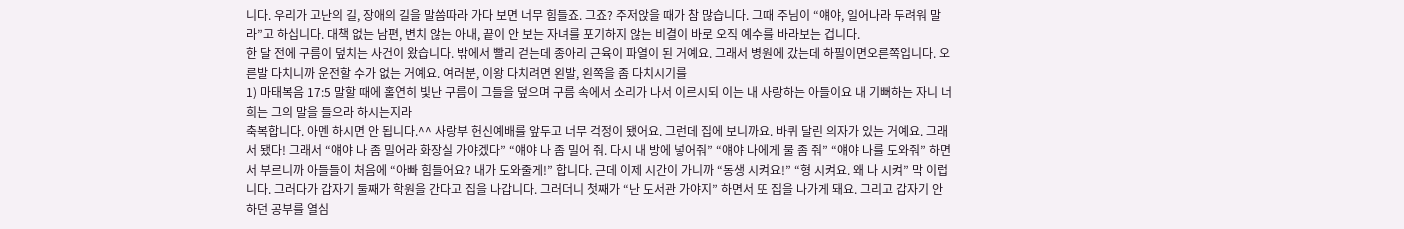니다. 우리가 고난의 길, 장애의 길을 말씀따라 가다 보면 너무 힘들죠. 그죠? 주저앉을 때가 참 많습니다. 그때 주님이 “얘야, 일어나라 두려워 말라”고 하십니다. 대책 없는 남편, 변치 않는 아내, 끝이 안 보는 자녀를 포기하지 않는 비결이 바로 오직 예수를 바라보는 겁니다.
한 달 전에 구름이 덮치는 사건이 왔습니다. 밖에서 빨리 걷는데 종아리 근육이 파열이 된 거예요. 그래서 병원에 갔는데 하필이면오른쪽입니다. 오른발 다치니까 운전할 수가 없는 거예요. 여러분, 이왕 다치려면 왼발, 왼쪽을 좀 다치시기를
1) 마태복음 17:5 말할 때에 홀연히 빛난 구름이 그들을 덮으며 구름 속에서 소리가 나서 이르시되 이는 내 사랑하는 아들이요 내 기뻐하는 자니 너희는 그의 말을 들으라 하시는지라
축복합니다. 아멘 하시면 안 됩니다.^^ 사랑부 헌신예배를 앞두고 너무 걱정이 됐어요. 그런데 집에 보니까요. 바퀴 달린 의자가 있는 거예요. 그래서 됐다! 그래서 “얘야 나 좀 밀어라 화장실 가야겠다” “얘야 나 좀 밀어 줘. 다시 내 방에 넣어줘” “얘야 나에게 물 좀 줘” “얘야 나를 도와줘” 하면서 부르니까 아들들이 처음에 “아빠 힘들어요? 내가 도와줄게!” 합니다. 근데 이제 시간이 가니까 “동생 시켜요!” “형 시켜요. 왜 나 시켜” 막 이럽니다. 그러다가 갑자기 둘째가 학원을 간다고 집을 나갑니다. 그러더니 첫째가 “난 도서관 가야지” 하면서 또 집을 나가게 돼요. 그리고 갑자기 안 하던 공부를 열심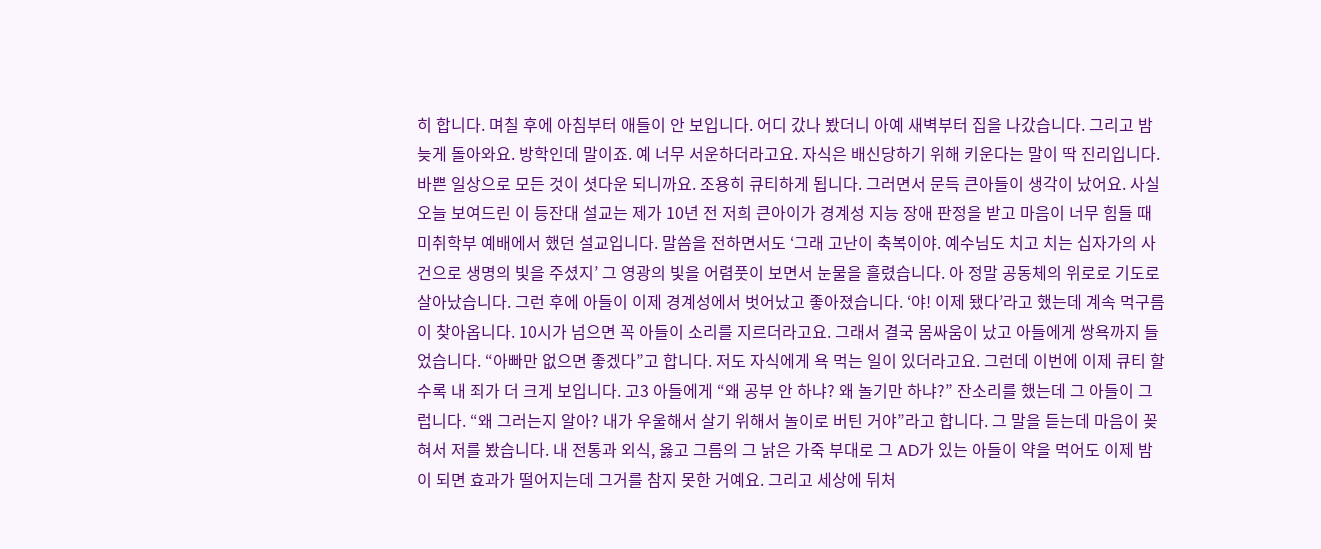히 합니다. 며칠 후에 아침부터 애들이 안 보입니다. 어디 갔나 봤더니 아예 새벽부터 집을 나갔습니다. 그리고 밤늦게 돌아와요. 방학인데 말이죠. 예 너무 서운하더라고요. 자식은 배신당하기 위해 키운다는 말이 딱 진리입니다. 바쁜 일상으로 모든 것이 셧다운 되니까요. 조용히 큐티하게 됩니다. 그러면서 문득 큰아들이 생각이 났어요. 사실 오늘 보여드린 이 등잔대 설교는 제가 10년 전 저희 큰아이가 경계성 지능 장애 판정을 받고 마음이 너무 힘들 때 미취학부 예배에서 했던 설교입니다. 말씀을 전하면서도 ‘그래 고난이 축복이야. 예수님도 치고 치는 십자가의 사건으로 생명의 빛을 주셨지’ 그 영광의 빛을 어렴풋이 보면서 눈물을 흘렸습니다. 아 정말 공동체의 위로로 기도로 살아났습니다. 그런 후에 아들이 이제 경계성에서 벗어났고 좋아졌습니다. ‘야! 이제 됐다’라고 했는데 계속 먹구름이 찾아옵니다. 10시가 넘으면 꼭 아들이 소리를 지르더라고요. 그래서 결국 몸싸움이 났고 아들에게 쌍욕까지 들었습니다. “아빠만 없으면 좋겠다”고 합니다. 저도 자식에게 욕 먹는 일이 있더라고요. 그런데 이번에 이제 큐티 할수록 내 죄가 더 크게 보입니다. 고3 아들에게 “왜 공부 안 하냐? 왜 놀기만 하냐?” 잔소리를 했는데 그 아들이 그럽니다. “왜 그러는지 알아? 내가 우울해서 살기 위해서 놀이로 버틴 거야”라고 합니다. 그 말을 듣는데 마음이 꽂혀서 저를 봤습니다. 내 전통과 외식, 옳고 그름의 그 낡은 가죽 부대로 그 AD가 있는 아들이 약을 먹어도 이제 밤이 되면 효과가 떨어지는데 그거를 참지 못한 거예요. 그리고 세상에 뒤처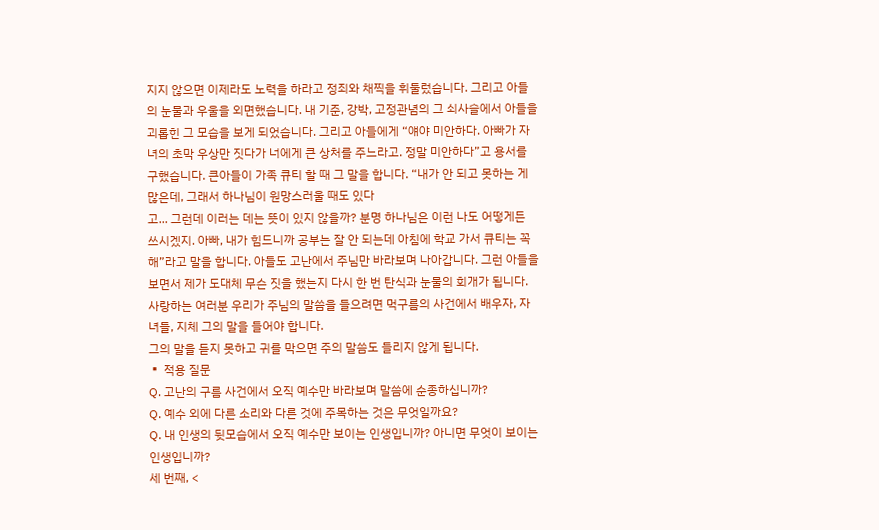지지 않으면 이제라도 노력을 하라고 정죄와 채찍을 휘둘렀습니다. 그리고 아들의 눈물과 우울을 외면했습니다. 내 기준, 강박, 고정관념의 그 쇠사슬에서 아들을 괴롭힌 그 모습을 보게 되었습니다. 그리고 아들에게 “얘야 미안하다. 아빠가 자녀의 초막 우상만 짓다가 너에게 큰 상처를 주느라고. 정말 미안하다”고 용서를 구했습니다. 큰아들이 가족 큐티 할 때 그 말을 합니다. “내가 안 되고 못하는 게 많은데, 그래서 하나님이 원망스러울 때도 있다
고... 그런데 이러는 데는 뜻이 있지 않을까? 분명 하나님은 이런 나도 어떻게든 쓰시겠지. 아빠, 내가 힘드니까 공부는 잘 안 되는데 아침에 학교 가서 큐티는 꼭 해”라고 말을 합니다. 아들도 고난에서 주님만 바라보며 나아갑니다. 그런 아들을 보면서 제가 도대체 무슨 짓을 했는지 다시 한 번 탄식과 눈물의 회개가 됩니다.
사랑하는 여러분 우리가 주님의 말씀을 들으려면 먹구름의 사건에서 배우자, 자녀들, 지체 그의 말을 들어야 합니다.
그의 말을 듣지 못하고 귀를 막으면 주의 말씀도 들리지 않게 됩니다.
▪ 적용 질문
Q. 고난의 구름 사건에서 오직 예수만 바라보며 말씀에 순종하십니까?
Q. 예수 외에 다른 소리와 다른 것에 주목하는 것은 무엇일까요?
Q. 내 인생의 뒷모습에서 오직 예수만 보이는 인생입니까? 아니면 무엇이 보이는 인생입니까?
세 번째, <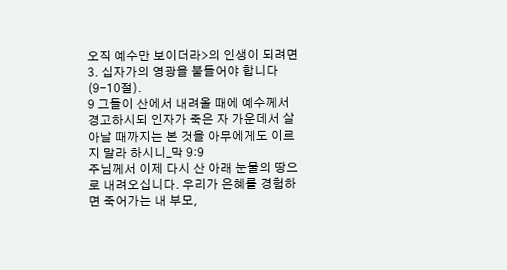오직 예수만 보이더라>의 인생이 되려면
3. 십자가의 영광을 붙들어야 합니다(9-10절).
9 그들이 산에서 내려올 때에 예수께서 경고하시되 인자가 죽은 자 가운데서 살아날 때까지는 본 것을 아무에게도 이르지 말라 하시니_막 9:9
주님께서 이제 다시 산 아래 눈물의 땅으로 내려오십니다. 우리가 은혜를 경험하면 죽어가는 내 부모,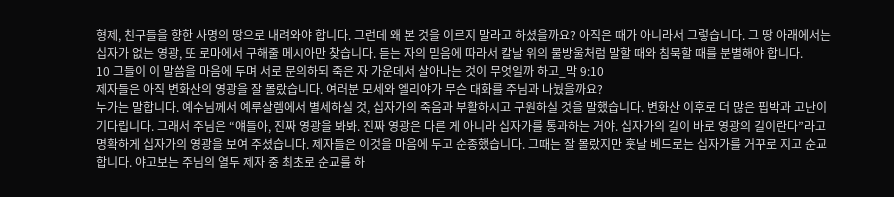형제, 친구들을 향한 사명의 땅으로 내려와야 합니다. 그런데 왜 본 것을 이르지 말라고 하셨을까요? 아직은 때가 아니라서 그렇습니다. 그 땅 아래에서는 십자가 없는 영광, 또 로마에서 구해줄 메시아만 찾습니다. 듣는 자의 믿음에 따라서 칼날 위의 물방울처럼 말할 때와 침묵할 때를 분별해야 합니다.
10 그들이 이 말씀을 마음에 두며 서로 문의하되 죽은 자 가운데서 살아나는 것이 무엇일까 하고_막 9:10
제자들은 아직 변화산의 영광을 잘 몰랐습니다. 여러분 모세와 엘리야가 무슨 대화를 주님과 나눴을까요?
누가는 말합니다. 예수님께서 예루살렘에서 별세하실 것, 십자가의 죽음과 부활하시고 구원하실 것을 말했습니다. 변화산 이후로 더 많은 핍박과 고난이 기다립니다. 그래서 주님은 “얘들아, 진짜 영광을 봐봐. 진짜 영광은 다른 게 아니라 십자가를 통과하는 거야. 십자가의 길이 바로 영광의 길이란다”라고 명확하게 십자가의 영광을 보여 주셨습니다. 제자들은 이것을 마음에 두고 순종했습니다. 그때는 잘 몰랐지만 훗날 베드로는 십자가를 거꾸로 지고 순교합니다. 야고보는 주님의 열두 제자 중 최초로 순교를 하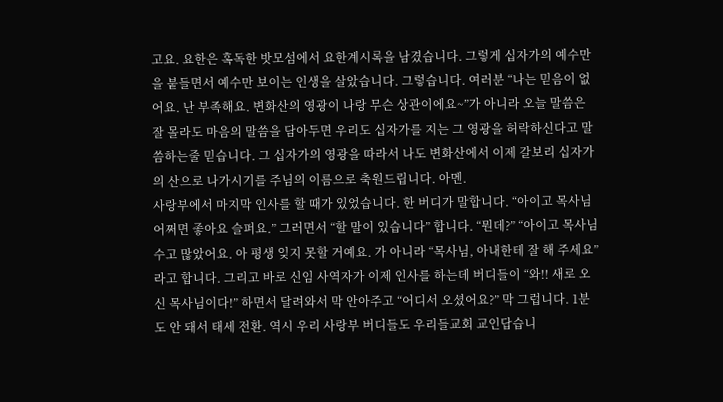고요. 요한은 혹독한 밧모섬에서 요한계시록을 남겼습니다. 그렇게 십자가의 예수만을 붙들면서 예수만 보이는 인생을 살았습니다. 그렇습니다. 여러분 “나는 믿음이 없어요. 난 부족해요. 변화산의 영광이 나랑 무슨 상관이에요~”가 아니라 오늘 말씀은 잘 몰라도 마음의 말씀을 담아두면 우리도 십자가를 지는 그 영광을 허락하신다고 말씀하는줄 믿습니다. 그 십자가의 영광을 따라서 나도 변화산에서 이제 갈보리 십자가의 산으로 나가시기를 주님의 이름으로 축원드립니다. 아멘.
사랑부에서 마지막 인사를 할 때가 있었습니다. 한 버디가 말합니다. “아이고 목사님 어쩌면 좋아요 슬퍼요.” 그러면서 “할 말이 있습니다” 합니다. “뭔데?” “아이고 목사님 수고 많았어요. 아 평생 잊지 못할 거예요. 가 아니라 “목사님, 아내한테 잘 해 주세요”라고 합니다. 그리고 바로 신임 사역자가 이제 인사를 하는데 버디들이 “와!! 새로 오신 목사님이다!” 하면서 달려와서 막 안아주고 “어디서 오셨어요?” 막 그럽니다. 1분도 안 돼서 태세 전환. 역시 우리 사랑부 버디들도 우리들교회 교인답습니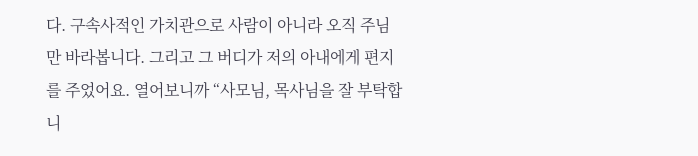다. 구속사적인 가치관으로 사람이 아니라 오직 주님만 바라봅니다. 그리고 그 버디가 저의 아내에게 편지를 주었어요. 열어보니까 “사모님, 목사님을 잘 부탁합니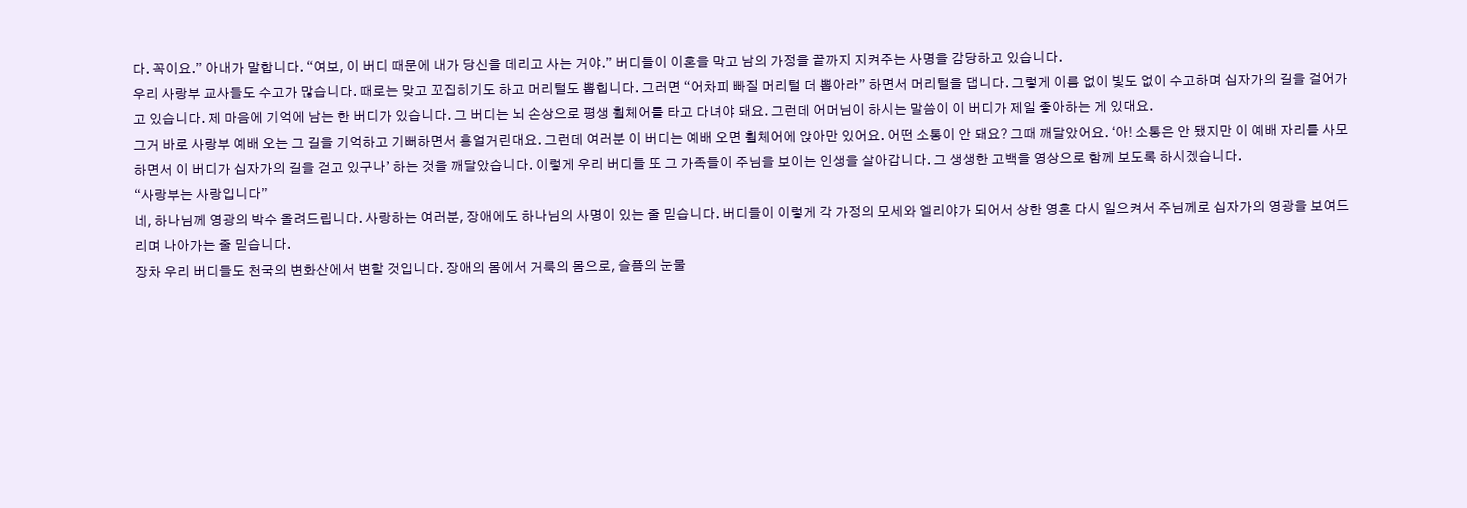다. 꼭이요.” 아내가 말합니다. “여보, 이 버디 때문에 내가 당신을 데리고 사는 거야.” 버디들이 이혼을 막고 남의 가정을 끝까지 지켜주는 사명을 감당하고 있습니다.
우리 사랑부 교사들도 수고가 많습니다. 때로는 맞고 꼬집히기도 하고 머리털도 뽑힙니다. 그러면 “어차피 빠질 머리털 더 뽑아라” 하면서 머리털을 댑니다. 그렇게 이름 없이 빛도 없이 수고하며 십자가의 길을 걸어가고 있습니다. 제 마음에 기억에 남는 한 버디가 있습니다. 그 버디는 뇌 손상으로 평생 휠체어를 타고 다녀야 돼요. 그런데 어머님이 하시는 말씀이 이 버디가 제일 좋아하는 게 있대요.
그거 바로 사랑부 예배 오는 그 길을 기억하고 기뻐하면서 흥얼거린대요. 그런데 여러분 이 버디는 예배 오면 휠체어에 앉아만 있어요. 어떤 소통이 안 돼요? 그때 깨달았어요. ‘아! 소통은 안 됐지만 이 예배 자리를 사모하면서 이 버디가 십자가의 길을 걷고 있구나’ 하는 것을 깨달았습니다. 이렇게 우리 버디들 또 그 가족들이 주님을 보이는 인생을 살아갑니다. 그 생생한 고백을 영상으로 함께 보도록 하시겠습니다.
“사랑부는 사랑입니다”
네, 하나님께 영광의 박수 올려드립니다. 사랑하는 여러분, 장애에도 하나님의 사명이 있는 줄 믿습니다. 버디들이 이렇게 각 가정의 모세와 엘리야가 되어서 상한 영혼 다시 일으켜서 주님께로 십자가의 영광을 보여드리며 나아가는 줄 믿습니다.
장차 우리 버디들도 천국의 변화산에서 변할 것입니다. 장애의 몸에서 거룩의 몸으로, 슬픔의 눈물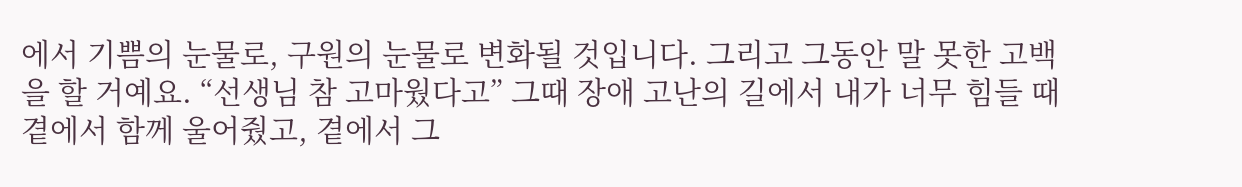에서 기쁨의 눈물로, 구원의 눈물로 변화될 것입니다. 그리고 그동안 말 못한 고백을 할 거예요. “선생님 참 고마웠다고” 그때 장애 고난의 길에서 내가 너무 힘들 때 곁에서 함께 울어줬고, 곁에서 그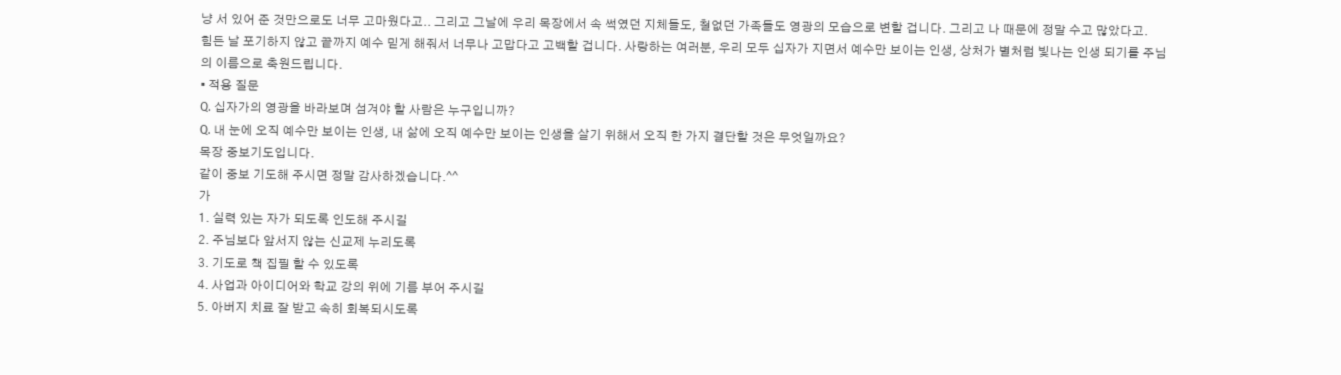냥 서 있어 준 것만으로도 너무 고마웠다고.. 그리고 그날에 우리 목장에서 속 썩였던 지체들도, 철없던 가족들도 영광의 모습으로 변할 겁니다. 그리고 나 때문에 정말 수고 많았다고.
힘든 날 포기하지 않고 끝까지 예수 믿게 해줘서 너무나 고맙다고 고백할 겁니다. 사랑하는 여러분, 우리 모두 십자가 지면서 예수만 보이는 인생, 상처가 별처럼 빛나는 인생 되기를 주님의 이름으로 축원드립니다.
▪ 적용 질문
Q. 십자가의 영광을 바라보며 섬겨야 할 사람은 누구입니까?
Q. 내 눈에 오직 예수만 보이는 인생, 내 삶에 오직 예수만 보이는 인생을 살기 위해서 오직 한 가지 결단할 것은 무엇일까요?
목장 중보기도입니다.
같이 중보 기도해 주시면 정말 감사하겠습니다.^^
가
1. 실력 있는 자가 되도록 인도해 주시길
2. 주님보다 앞서지 않는 신교제 누리도록
3. 기도로 책 집필 할 수 있도록
4. 사업과 아이디어와 학교 강의 위에 기름 부어 주시길
5. 아버지 치료 잘 받고 속히 회복되시도록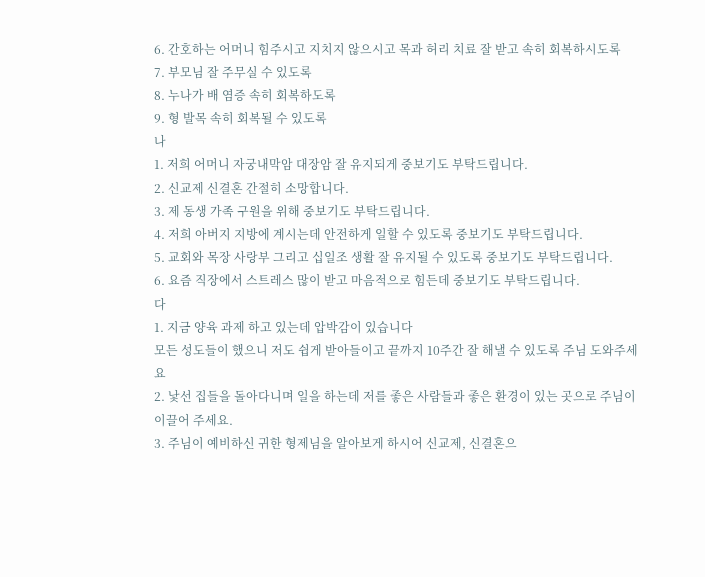6. 간호하는 어머니 힘주시고 지치지 않으시고 목과 허리 치료 잘 받고 속히 회복하시도록
7. 부모님 잘 주무실 수 있도록
8. 누나가 배 염증 속히 회복하도록
9. 형 발목 속히 회복될 수 있도록
나
1. 저희 어머니 자궁내막암 대장암 잘 유지되게 중보기도 부탁드립니다.
2. 신교제 신결혼 간절히 소망합니다.
3. 제 동생 가족 구원을 위해 중보기도 부탁드립니다.
4. 저희 아버지 지방에 계시는데 안전하게 일할 수 있도록 중보기도 부탁드립니다.
5. 교회와 목장 사랑부 그리고 십일조 생활 잘 유지될 수 있도록 중보기도 부탁드립니다.
6. 요즘 직장에서 스트레스 많이 받고 마음적으로 힘든데 중보기도 부탁드립니다.
다
1. 지금 양육 과제 하고 있는데 압박감이 있습니다
모든 성도들이 했으니 저도 쉽게 받아들이고 끝까지 10주간 잘 해낼 수 있도록 주님 도와주세요
2. 낯선 집들을 돌아다니며 일을 하는데 저를 좋은 사람들과 좋은 환경이 있는 곳으로 주님이 이끌어 주세요.
3. 주님이 예비하신 귀한 형제님을 알아보게 하시어 신교제, 신결혼으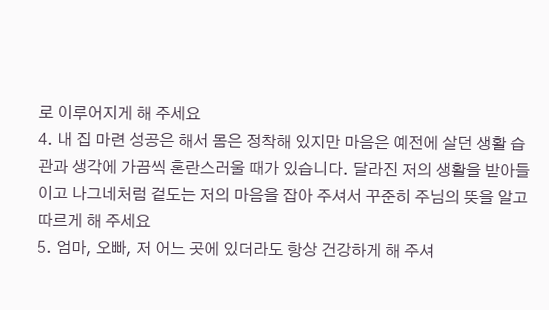로 이루어지게 해 주세요
4. 내 집 마련 성공은 해서 몸은 정착해 있지만 마음은 예전에 살던 생활 습관과 생각에 가끔씩 혼란스러울 때가 있습니다. 달라진 저의 생활을 받아들이고 나그네처럼 겉도는 저의 마음을 잡아 주셔서 꾸준히 주님의 뜻을 알고 따르게 해 주세요
5. 엄마, 오빠, 저 어느 곳에 있더라도 항상 건강하게 해 주셔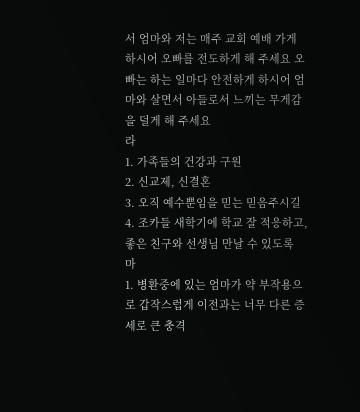서 엄마와 저는 매주 교회 예배 가게 하시어 오빠를 전도하게 해 주세요 오빠는 하는 일마다 안전하게 하시어 엄마와 살면서 아들로서 느끼는 무게감을 덜게 해 주세요
라
1. 가족들의 건강과 구원
2. 신교제, 신결혼
3. 오직 예수뿐임을 믿는 믿음주시길
4. 조카들 새학기에 학교 잘 적응하고, 좋은 친구와 선생님 만날 수 있도록
마
1. 병환중에 있는 엄마가 약 부작용으로 갑작스럽게 이전과는 너무 다른 증세로 큰 충격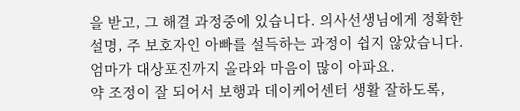을 받고, 그 해결 과정중에 있습니다. 의사선생님에게 정확한 설명, 주 보호자인 아빠를 설득하는 과정이 쉽지 않았습니다. 엄마가 대상포진까지 올라와 마음이 많이 아파요.
약 조정이 잘 되어서 보행과 데이케어센터 생활 잘하도록,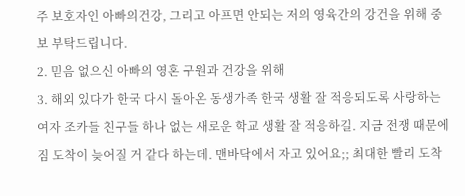주 보호자인 아빠의건강, 그리고 아프면 안되는 저의 영육간의 강건을 위해 중보 부탁드립니다.
2. 믿음 없으신 아빠의 영혼 구원과 건강을 위해
3. 해외 있다가 한국 다시 돌아온 동생가족 한국 생활 잘 적응되도록 사랑하는 여자 조카들 친구들 하나 없는 새로운 학교 생활 잘 적응하길. 지금 전쟁 때문에 짐 도착이 늦어질 거 같다 하는데. 맨바닥에서 자고 있어요;; 최대한 빨리 도착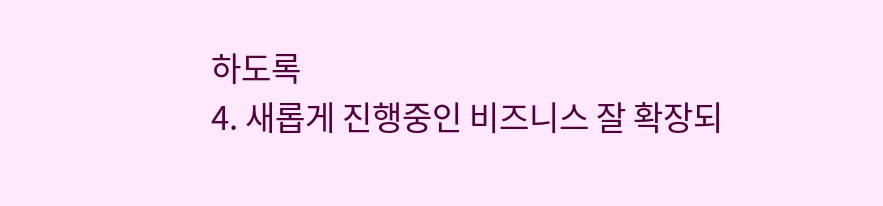하도록
4. 새롭게 진행중인 비즈니스 잘 확장되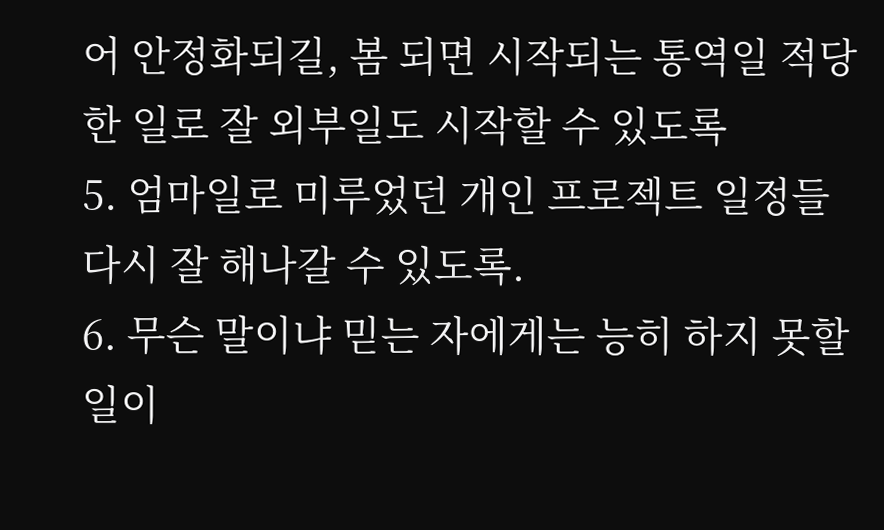어 안정화되길, 봄 되면 시작되는 통역일 적당한 일로 잘 외부일도 시작할 수 있도록
5. 엄마일로 미루었던 개인 프로젝트 일정들 다시 잘 해나갈 수 있도록.
6. 무슨 말이냐 믿는 자에게는 능히 하지 못할 일이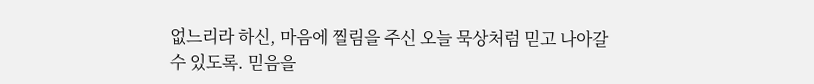없느리라 하신, 마음에 찔림을 주신 오늘 묵상처럼 믿고 나아갈 수 있도록. 믿음을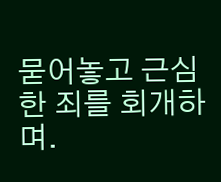묻어놓고 근심한 죄를 회개하며.